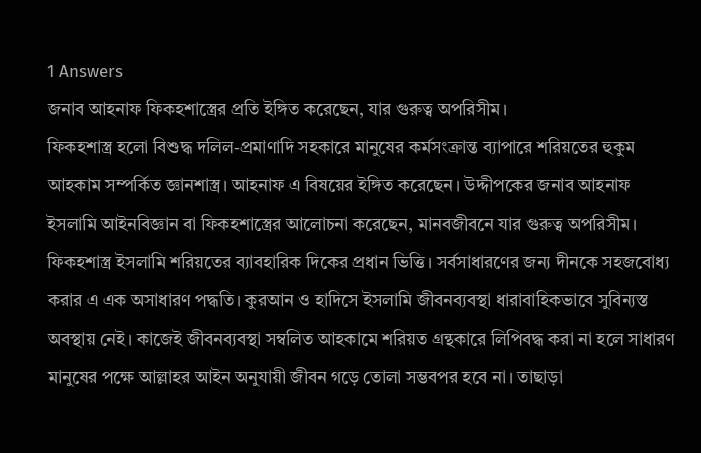1 Answers
জনাব আহনাফ ফিকহশাস্ত্রের প্রতি ইঙ্গিত করেছেন, যার গুরুত্ব অপরিসীম।
ফিকহশাস্ত্র হলো বিশুদ্ধ দলিল-প্রমাণাদি সহকারে মানুষের কর্মসংক্রান্ত ব্যাপারে শরিয়তের হুকুম আহকাম সম্পর্কিত জ্ঞানশাস্ত্র। আহনাফ এ বিষয়ের ইঙ্গিত করেছেন। উদ্দীপকের জনাব আহনাফ ইসলামি আইনবিজ্ঞান বা ফিকহশাস্ত্রের আলোচনা করেছেন, মানবজীবনে যার গুরুত্ব অপরিসীম। ফিকহশাস্ত্র ইসলামি শরিয়তের ব্যাবহারিক দিকের প্রধান ভিত্তি। সর্বসাধারণের জন্য দীনকে সহজবোধ্য করার এ এক অসাধারণ পদ্ধতি। কুরআন ও হাদিসে ইসলামি জীবনব্যবস্থা ধারাবাহিকভাবে সুবিন্যস্ত অবস্থায় নেই। কাজেই জীবনব্যবস্থা সম্বলিত আহকামে শরিয়ত গ্রন্থকারে লিপিবদ্ধ করা না হলে সাধারণ মানুষের পক্ষে আল্লাহর আইন অনুযায়ী জীবন গড়ে তোলা সম্ভবপর হবে না। তাছাড়া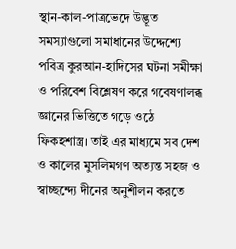স্থান-কাল-পাত্রভেদে উদ্ভূত সমস্যাগুলো সমাধানের উদ্দেশ্যে পবিত্র কুরআন-হাদিসের ঘটনা সমীক্ষা ও পরিবেশ বিশ্লেষণ করে গবেষণালব্ধ জ্ঞানের ভিত্তিতে গড়ে ওঠে ফিকহশাস্ত্র। তাই এর মাধ্যমে সব দেশ ও কালের মুসলিমগণ অত্যন্ত সহজ ও স্বাচ্ছন্দ্যে দীনের অনুশীলন করতে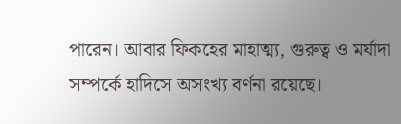পারেন। আবার ফিকহের মাহাত্ম্য, গুরুত্ব ও মর্যাদা সম্পর্কে হাদিসে অসংখ্য বর্ণনা রয়েছে।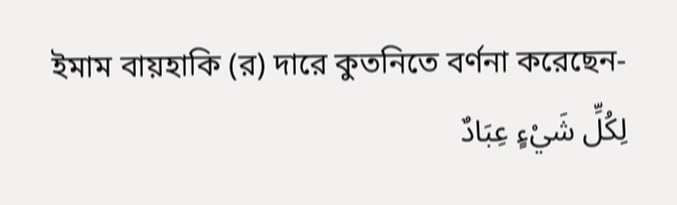ইমাম বায়হাকি (র) দারে কুতনিতে বর্ণনা করেছেন-
لِكُلِّ شَيْءٍ عِبَادٌ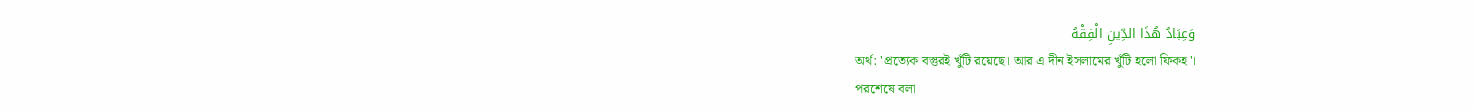وَعِبَادُ هُذَا الدِّينِ الْفِقْهُ
অর্থ: 'প্রত্যেক বস্তুরই খুঁটি রয়েছে। আর এ দীন ইসলামের খুঁটি হলো ফিকহ'।
পরশেষে বলা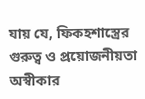যায় যে, ফিকহশাস্ত্রের গুরুত্ব ও প্রয়োজনীয়তা অস্বীকার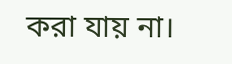করা যায় না।